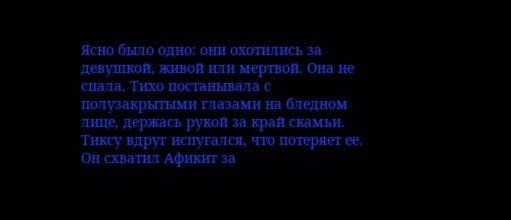Ясно было одно: они охотились за девушкой, живой или мертвой. Она не спала. Тихо постанывала с полузакрытыми глазами на бледном лице, держась рукой за край скамьи. Тиксу вдруг испугался, что потеряет ее. Он схватил Афикит за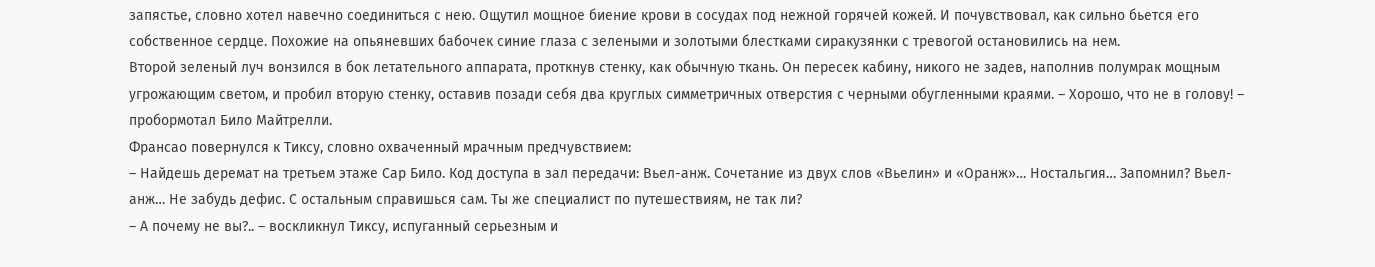запястье, словно хотел навечно соединиться с нею. Ощутил мощное биение крови в сосудах под нежной горячей кожей. И почувствовал, как сильно бьется его собственное сердце. Похожие на опьяневших бабочек синие глаза с зелеными и золотыми блестками сиракузянки с тревогой остановились на нем.
Второй зеленый луч вонзился в бок летательного аппарата, проткнув стенку, как обычную ткань. Он пересек кабину, никого не задев, наполнив полумрак мощным угрожающим светом, и пробил вторую стенку, оставив позади себя два круглых симметричных отверстия с черными обугленными краями. – Хорошо, что не в голову! – пробормотал Било Майтрелли.
Франсао повернулся к Тиксу, словно охваченный мрачным предчувствием:
– Найдешь деремат на третьем этаже Сар Било. Код доступа в зал передачи: Вьел-анж. Сочетание из двух слов «Вьелин» и «Оранж»… Ностальгия… Запомнил? Вьел-анж… Не забудь дефис. С остальным справишься сам. Ты же специалист по путешествиям, не так ли?
– А почему не вы?.. – воскликнул Тиксу, испуганный серьезным и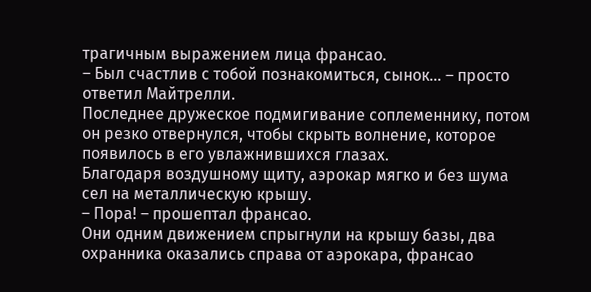трагичным выражением лица франсао.
– Был счастлив с тобой познакомиться, сынок… – просто ответил Майтрелли.
Последнее дружеское подмигивание соплеменнику, потом он резко отвернулся, чтобы скрыть волнение, которое появилось в его увлажнившихся глазах.
Благодаря воздушному щиту, аэрокар мягко и без шума сел на металлическую крышу.
– Пора! – прошептал франсао.
Они одним движением спрыгнули на крышу базы, два охранника оказались справа от аэрокара, франсао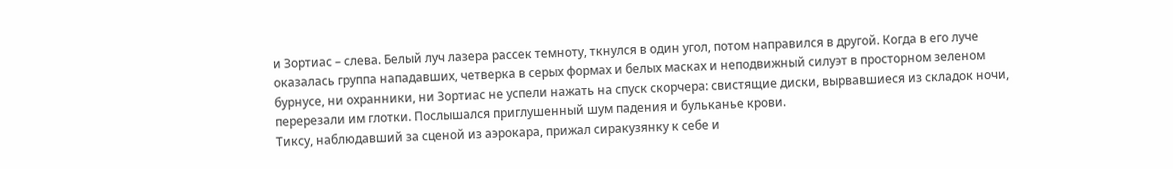и Зортиас – слева. Белый луч лазера рассек темноту, ткнулся в один угол, потом направился в другой. Когда в его луче оказалась группа нападавших, четверка в серых формах и белых масках и неподвижный силуэт в просторном зеленом бурнусе, ни охранники, ни Зортиас не успели нажать на спуск скорчера: свистящие диски, вырвавшиеся из складок ночи, перерезали им глотки. Послышался приглушенный шум падения и бульканье крови.
Тиксу, наблюдавший за сценой из аэрокара, прижал сиракузянку к себе и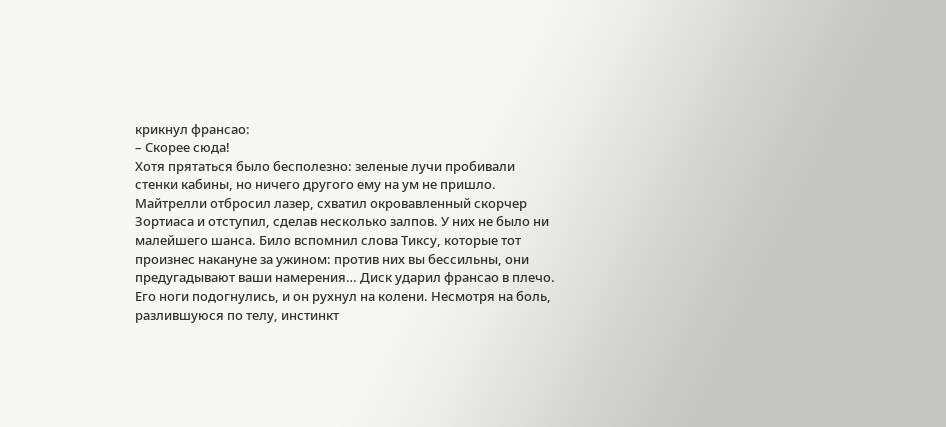крикнул франсао:
– Скорее сюда!
Хотя прятаться было бесполезно: зеленые лучи пробивали стенки кабины, но ничего другого ему на ум не пришло.
Майтрелли отбросил лазер, схватил окровавленный скорчер Зортиаса и отступил, сделав несколько залпов. У них не было ни малейшего шанса. Било вспомнил слова Тиксу, которые тот произнес накануне за ужином: против них вы бессильны, они предугадывают ваши намерения… Диск ударил франсао в плечо. Его ноги подогнулись, и он рухнул на колени. Несмотря на боль, разлившуюся по телу, инстинкт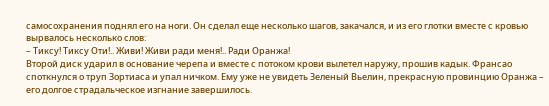самосохранения поднял его на ноги. Он сделал еще несколько шагов, закачался, и из его глотки вместе с кровью вырвалось несколько слов:
– Тиксу! Тиксу Оти!.. Живи! Живи ради меня!.. Ради Оранжа!
Второй диск ударил в основание черепа и вместе с потоком крови вылетел наружу, прошив кадык. Франсао споткнулся о труп Зортиаса и упал ничком. Ему уже не увидеть Зеленый Вьелин, прекрасную провинцию Оранжа – его долгое страдальческое изгнание завершилось.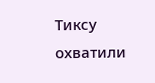Тиксу охватили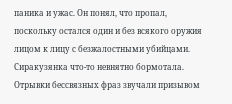паника и ужас. Он понял, что пропал, поскольку остался один и без всякого оружия лицом к лицу с безжалостными убийцами. Сиракузянка что-то невнятно бормотала. Отрывки бессвязных фраз звучали призывом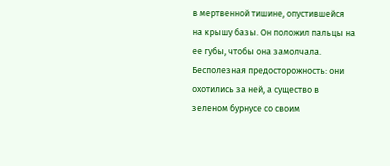в мертвенной тишине, опустившейся на крышу базы. Он положил пальцы на ее губы, чтобы она замолчала. Бесполезная предосторожность: они охотились за ней, а существо в зеленом бурнусе со своим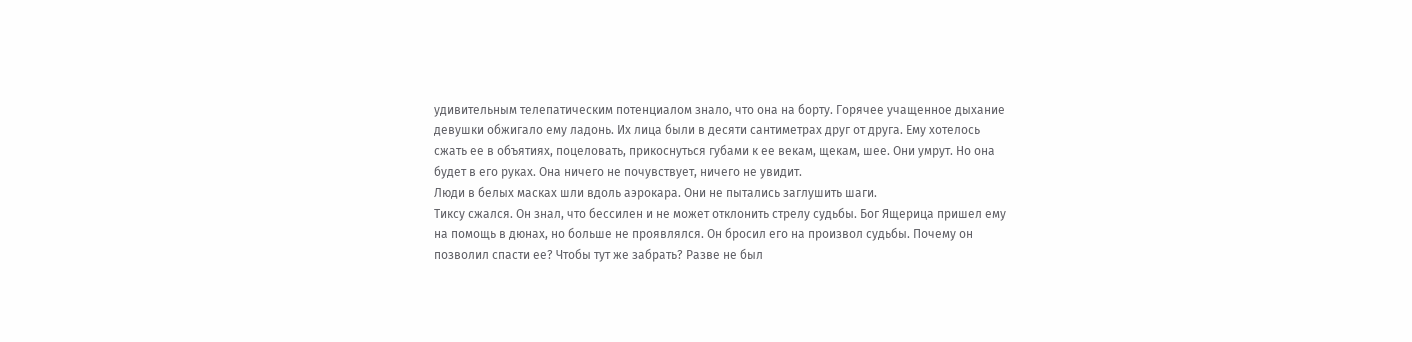удивительным телепатическим потенциалом знало, что она на борту. Горячее учащенное дыхание девушки обжигало ему ладонь. Их лица были в десяти сантиметрах друг от друга. Ему хотелось сжать ее в объятиях, поцеловать, прикоснуться губами к ее векам, щекам, шее. Они умрут. Но она будет в его руках. Она ничего не почувствует, ничего не увидит.
Люди в белых масках шли вдоль аэрокара. Они не пытались заглушить шаги.
Тиксу сжался. Он знал, что бессилен и не может отклонить стрелу судьбы. Бог Ящерица пришел ему на помощь в дюнах, но больше не проявлялся. Он бросил его на произвол судьбы. Почему он позволил спасти ее? Чтобы тут же забрать? Разве не был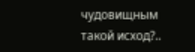чудовищным такой исход?..